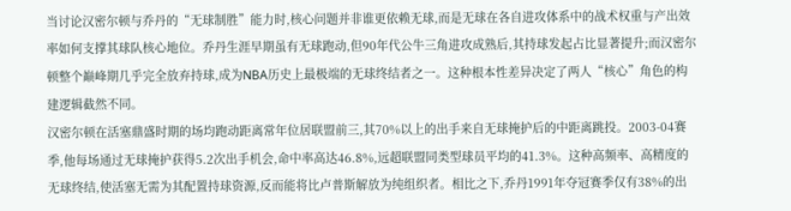当讨论汉密尔顿与乔丹的“无球制胜”能力时,核心问题并非谁更依赖无球,而是无球在各自进攻体系中的战术权重与产出效率如何支撑其球队核心地位。乔丹生涯早期虽有无球跑动,但90年代公牛三角进攻成熟后,其持球发起占比显著提升;而汉密尔顿整个巅峰期几乎完全放弃持球,成为NBA历史上最极端的无球终结者之一。这种根本性差异决定了两人“核心”角色的构建逻辑截然不同。
汉密尔顿在活塞鼎盛时期的场均跑动距离常年位居联盟前三,其70%以上的出手来自无球掩护后的中距离跳投。2003-04赛季,他每场通过无球掩护获得5.2次出手机会,命中率高达46.8%,远超联盟同类型球员平均的41.3%。这种高频率、高精度的无球终结,使活塞无需为其配置持球资源,反而能将比卢普斯解放为纯组织者。相比之下,乔丹1991年夺冠赛季仅有38%的出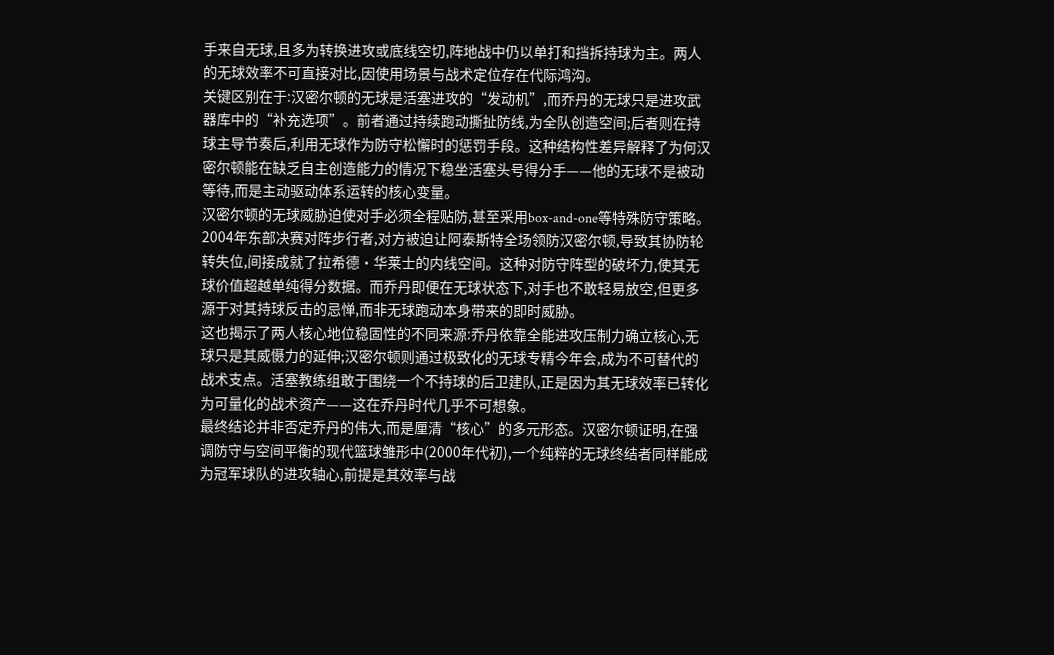手来自无球,且多为转换进攻或底线空切,阵地战中仍以单打和挡拆持球为主。两人的无球效率不可直接对比,因使用场景与战术定位存在代际鸿沟。
关键区别在于:汉密尔顿的无球是活塞进攻的“发动机”,而乔丹的无球只是进攻武器库中的“补充选项”。前者通过持续跑动撕扯防线,为全队创造空间;后者则在持球主导节奏后,利用无球作为防守松懈时的惩罚手段。这种结构性差异解释了为何汉密尔顿能在缺乏自主创造能力的情况下稳坐活塞头号得分手——他的无球不是被动等待,而是主动驱动体系运转的核心变量。
汉密尔顿的无球威胁迫使对手必须全程贴防,甚至采用box-and-one等特殊防守策略。2004年东部决赛对阵步行者,对方被迫让阿泰斯特全场领防汉密尔顿,导致其协防轮转失位,间接成就了拉希德·华莱士的内线空间。这种对防守阵型的破坏力,使其无球价值超越单纯得分数据。而乔丹即便在无球状态下,对手也不敢轻易放空,但更多源于对其持球反击的忌惮,而非无球跑动本身带来的即时威胁。
这也揭示了两人核心地位稳固性的不同来源:乔丹依靠全能进攻压制力确立核心,无球只是其威慑力的延伸;汉密尔顿则通过极致化的无球专精今年会,成为不可替代的战术支点。活塞教练组敢于围绕一个不持球的后卫建队,正是因为其无球效率已转化为可量化的战术资产——这在乔丹时代几乎不可想象。
最终结论并非否定乔丹的伟大,而是厘清“核心”的多元形态。汉密尔顿证明,在强调防守与空间平衡的现代篮球雏形中(2000年代初),一个纯粹的无球终结者同样能成为冠军球队的进攻轴心,前提是其效率与战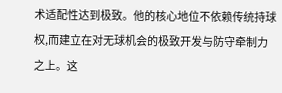术适配性达到极致。他的核心地位不依赖传统持球权,而建立在对无球机会的极致开发与防守牵制力之上。这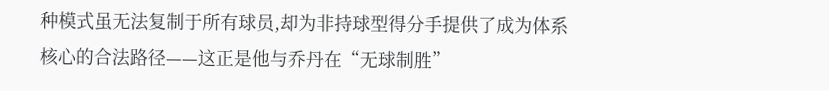种模式虽无法复制于所有球员,却为非持球型得分手提供了成为体系核心的合法路径——这正是他与乔丹在“无球制胜”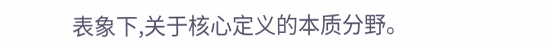表象下,关于核心定义的本质分野。